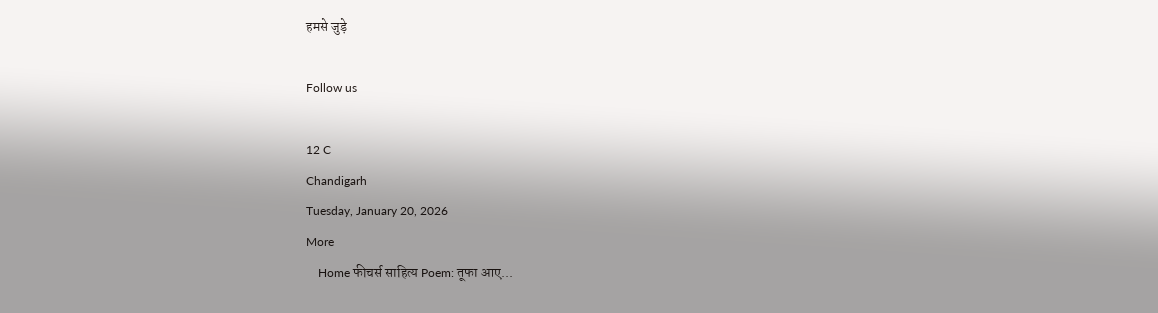हमसे जुड़े

Follow us

12 C
Chandigarh
Tuesday, January 20, 2026
More
    Home फीचर्स साहित्य Poem: तूफा आए...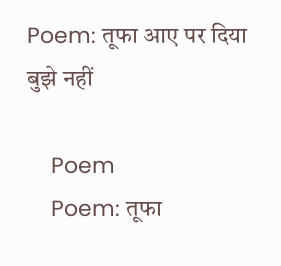Poem: तूफा आए पर दिया बुझे नहीं

    Poem
    Poem: तूफा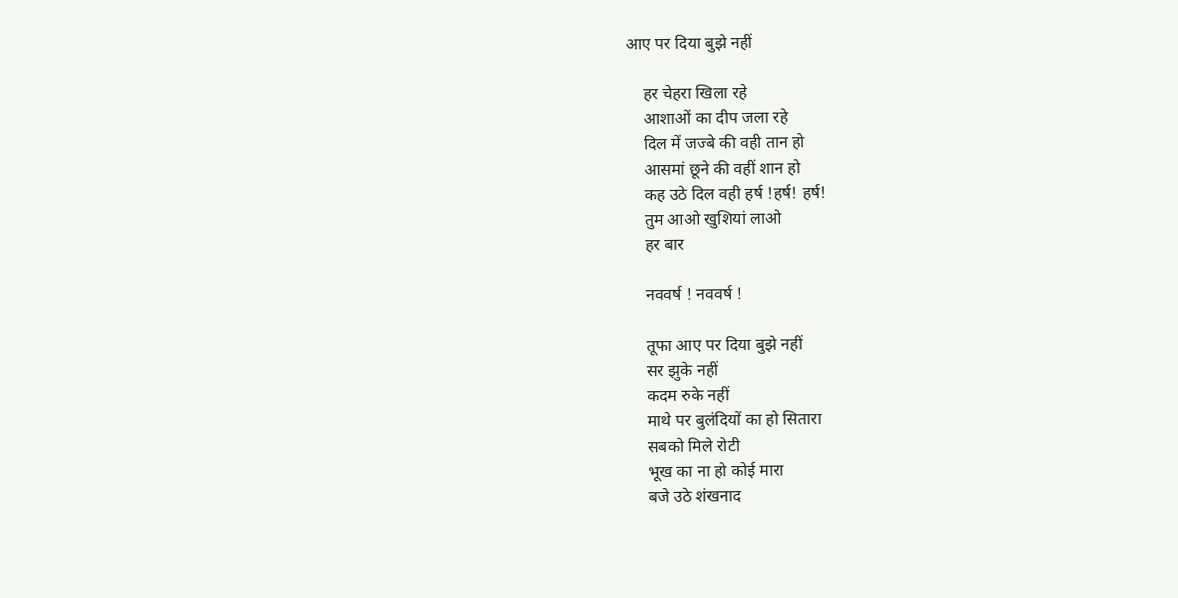आए पर दिया बुझे नहीं

    हर चेहरा खिला रहे
    आशाओं का दीप जला रहे
    दिल में जज्बे की वही तान हो
    आसमां छूने की वहीं शान हो
    कह उठे दिल वही हर्ष !हर्ष! हर्ष!
    तुम आओ खुशियां लाओ
    हर बार

    नववर्ष ! नववर्ष !

    तूफा आए पर दिया बुझे नहीं
    सर झुके नहीं
    कदम रुके नहीं
    माथे पर बुलंदियों का हो सितारा
    सबको मिले रोटी
    भूख का ना हो कोई मारा
    बजे उठे शंखनाद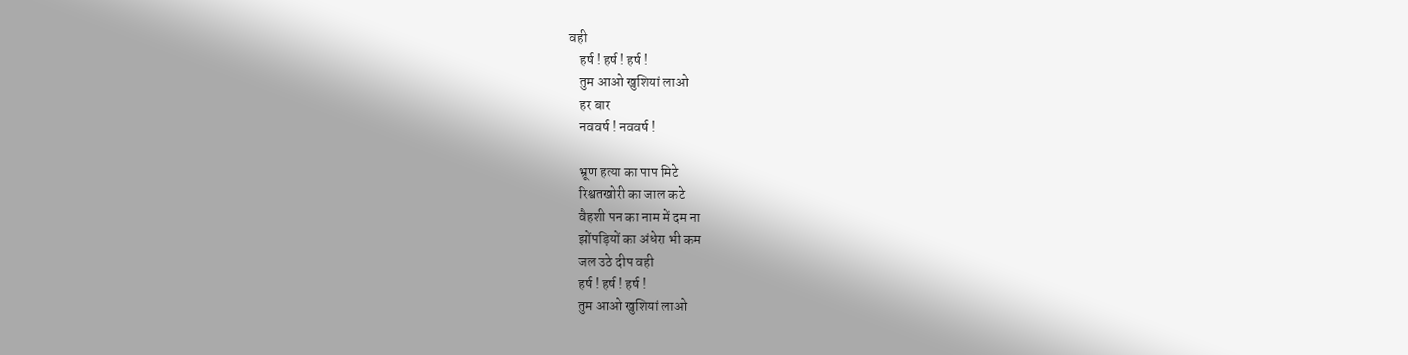वही
    हर्ष ! हर्ष ! हर्ष !
    तुम आओ खुशियां लाओ
    हर बार
    नववर्ष ! नववर्ष !

    भ्रूण हत्या का पाप मिटे
    रिश्वतखोरी का जाल कटे
    वैहशी पन का नाम में दम ना
    झोंपड़ियों का अंधेरा भी कम
    जल उठे दीप वही
    हर्ष ! हर्ष ! हर्ष !
    तुम आओ खुशियां लाओ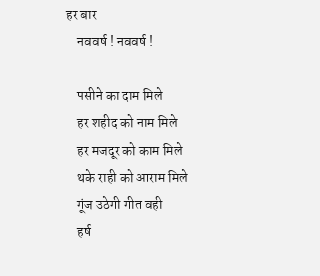हर बार
    नववर्ष ! नववर्ष !

    पसीने का दाम मिले
    हर शहीद को नाम मिले
    हर मजदूर को काम मिले
    थके राही को आराम मिले
    गूंज उठेगी गीत वही
    हर्ष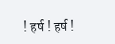! हर्ष ! हर्ष !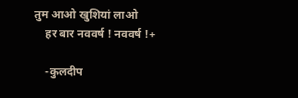तुम आओ खुशियां लाओ
    हर बार नववर्ष ! नववर्ष !+

    -कुलदीप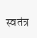स्वतंत्र